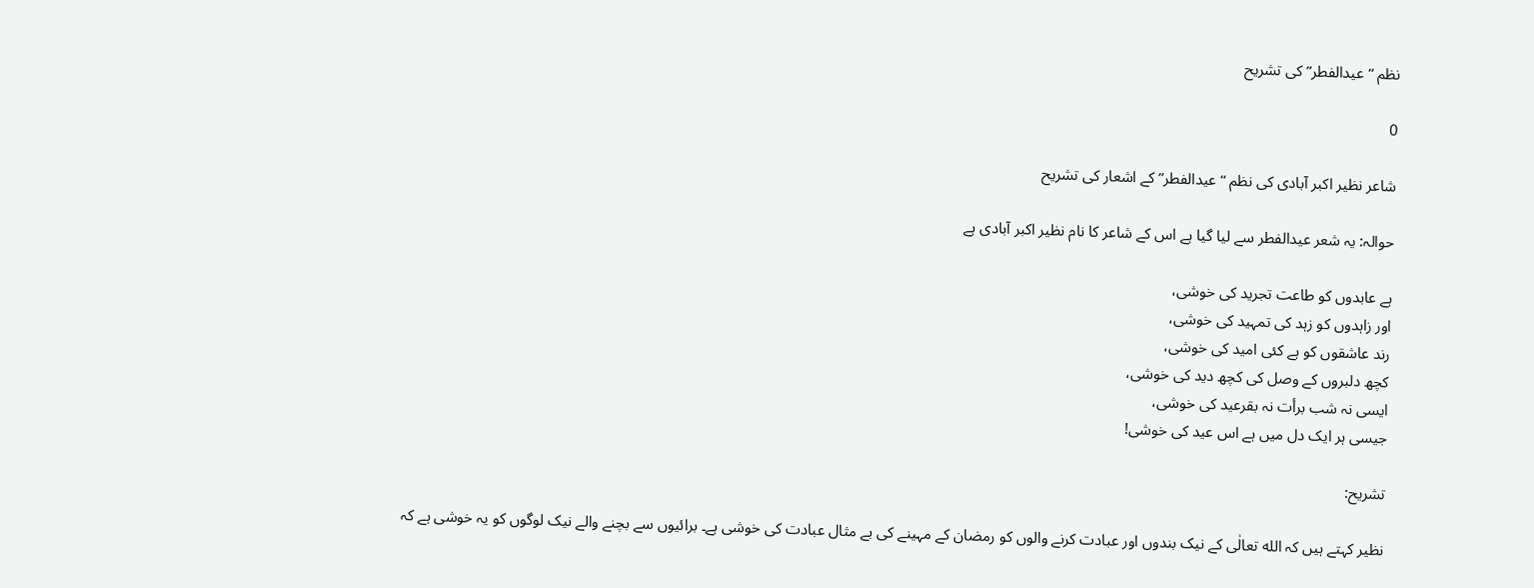نظم “عیدالفطر” کی تشریح

0

شاعر نظیر اکبر آبادی کی نظم “عیدالفطر” کے اشعار کی تشریح

حوالہ: یہ شعر عیدالفطر سے لیا گیا ہے اس کے شاعر کا نام نظیر اکبر آبادی ہے

ہے عابدوں کو طاعت تجرید کی خوشی،
اور زاہدوں کو زہد کی تمہید کی خوشی،
رند عاشقوں کو ہے کئی امید کی خوشی،
کچھ دلبروں کے وصل کی کچھ دید کی خوشی،
ایسی نہ شب برأت نہ بقرعید کی خوشی،
جیسی ہر ایک دل میں ہے اس عید کی خوشی!

تشریح:

نظیر کہتے ہیں کہ الله تعالٰی کے نیک بندوں اور عبادت کرنے والوں کو رمضان کے مہینے کی بے مثال عبادت کی خوشی ہے۔ برائیوں سے بچنے والے نیک لوگوں کو یہ خوشی ہے کہ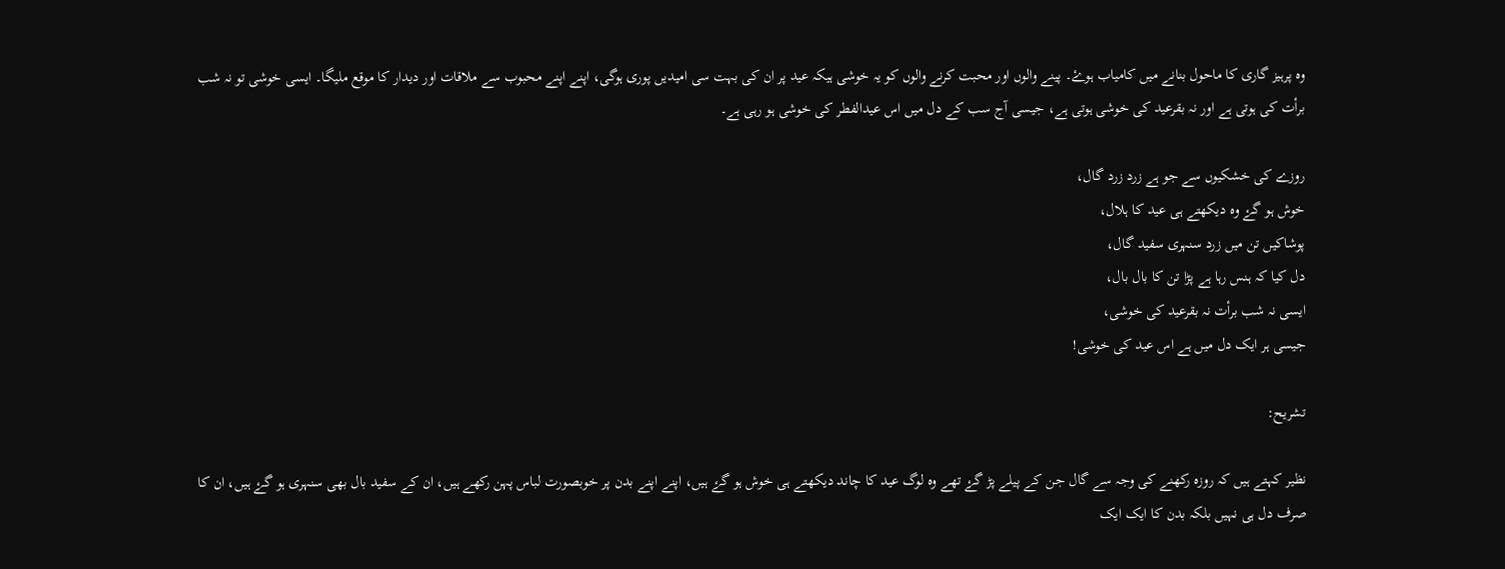وہ پرہیز گاری کا ماحول بنانے میں کامیاب ہوۓ۔ پینے والوں اور محبت کرنے والوں کو یہ خوشی ہیکہ عید پر ان کی بہت سی امیدیں پوری ہوگی، اپنے اپنے محبوب سے ملاقات اور دیدار کا موقع ملیگا۔ ایسی خوشی تو نہ شب برأت کی ہوتی ہے اور نہ بقرعید کی خوشی ہوتی ہے، جیسی آج سب کے دل میں اس عیدالفطر کی خوشی ہو رہی ہے۔

روزے کی خشکیوں سے جو ہے زرد زرد گال،
خوش ہو گۓ وہ دیکھتے ہی عید کا ہلال،
پوشاکیں تن میں زرد سنہری سفید گال،
دل کیا کہ ہنس رہا ہے پڑا تن کا بال بال،
ایسی نہ شب برأت نہ بقرعید کی خوشی،
جیسی ہر ایک دل میں ہے اس عید کی خوشی!

تشریح:

نظیر کہتے ہیں کہ روزہ رکھنے کی وجہ سے گال جن کے پیلے پڑ گۓ تھے وہ لوگ عید کا چاند دیکھتے ہی خوش ہو گۓ ہیں، اپنے اپنے بدن پر خوبصورت لباس پہن رکھے ہیں، ان کے سفید بال بھی سنہری ہو گۓ ہیں، ان کا صرف دل ہی نہیں بلکہ بدن کا ایک ایک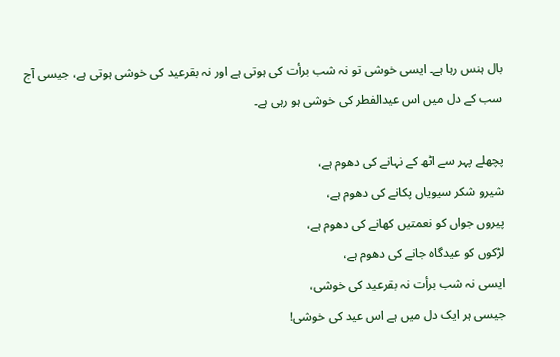بال ہنس رہا ہے۔ ایسی خوشی تو نہ شب برأت کی ہوتی ہے اور نہ بقرعید کی خوشی ہوتی ہے، جیسی آج سب کے دل میں اس عیدالفطر کی خوشی ہو رہی ہے۔

پچھلے پہر سے اٹھ کے نہانے کی دھوم ہے،
شیرو شکر سیویاں پکانے کی دھوم ہے،
پیروں جواں کو نعمتیں کھانے کی دھوم ہے،
لڑکوں کو عیدگاہ جانے کی دھوم ہے،
ایسی نہ شب برأت نہ بقرعید کی خوشی،
جیسی ہر ایک دل میں ہے اس عید کی خوشی!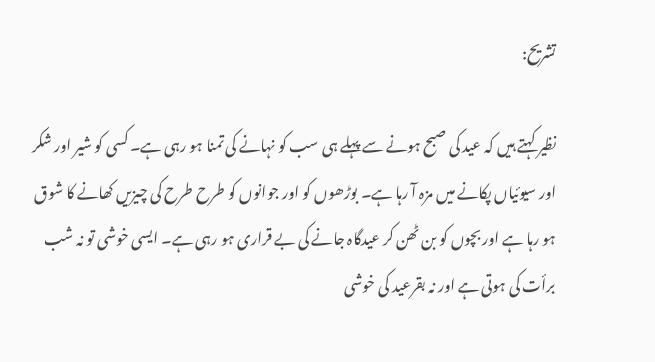تشریح:

نظیر کہتے ہیں کہ عید کی صبح ہونے سے پہلے ہی سب کو نہانے کی تمنا ہو رہی ہے۔ کسی کو شیر اور شکر اور سیوئیاں پکانے میں مزہ آ رہا ہے۔ بوڑھوں کو اور جوانوں کو طرح طرح کی چیزیں کھانے کا شوق ہو رہا ہے اور بچوں کو بن ٹھن کر عیدگاہ جانے کی بے قراری ہو رہی ہے۔ ایسی خوشی تو نہ شب برأت کی ہوتی ہے اور نہ بقرعید کی خوشی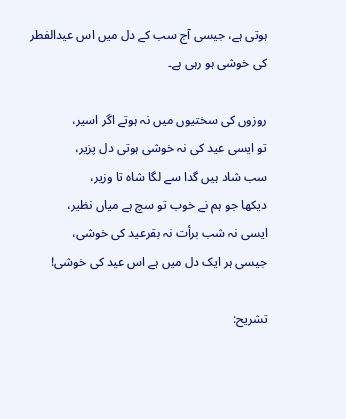ہوتی ہے، جیسی آج سب کے دل میں اس عیدالفطر کی خوشی ہو رہی ہے۔

روزوں کی سختیوں میں نہ ہوتے اگر اسیر،
تو ایسی عید کی نہ خوشی ہوتی دل پزیر،
سب شاد ہیں گدا سے لگا شاہ تا وزیر،
دیکھا جو ہم نے خوب تو سچ ہے میاں نظیر،
ایسی نہ شب برأت نہ بقرعید کی خوشی،
جیسی ہر ایک دل میں ہے اس عید کی خوشی!

تشریح: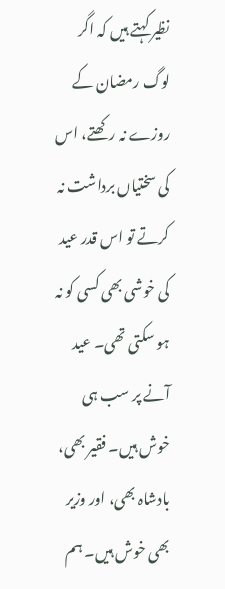نظیر کہتے ہیں کہ اگر لوگ رمضان کے روزے نہ رکھتے، اس کی سختیاں برداشت نہ کرتے تو اس قدر عید کی خوشی بھی کسی کو نہ ہو سکتی تھی۔ عید آنے پر سب ہی خوش ہیں۔ فقیر بھی، بادشاہ بھی، اور وزیر بھی خوش ہیں۔ ہم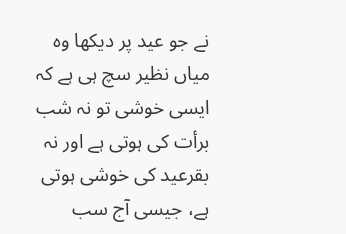نے جو عید پر دیکھا وہ میاں نظیر سچ ہی ہے کہ ایسی خوشی تو نہ شب برأت کی ہوتی ہے اور نہ بقرعید کی خوشی ہوتی ہے، جیسی آج سب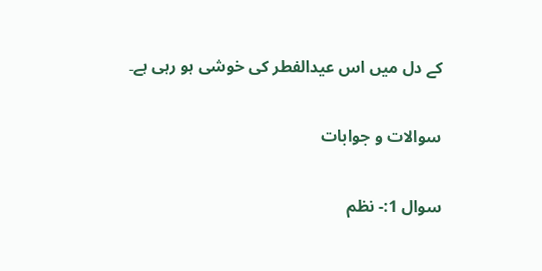کے دل میں اس عیدالفطر کی خوشی ہو رہی ہے۔

سوالات و جوابات

سوال 1:- نظم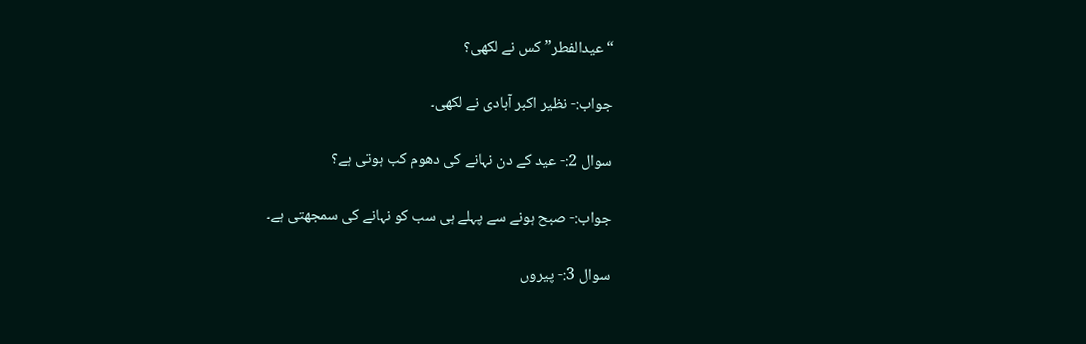“عیدالفطر” کس نے لکھی؟

جواب:- نظیر اکبر آبادی نے لکھی۔

سوال 2:- عید کے دن نہانے کی دھوم کب ہوتی ہے؟

جواب:- صبح ہونے سے پہلے ہی سب کو نہانے کی سمجھتی ہے۔

سوال 3:- پیروں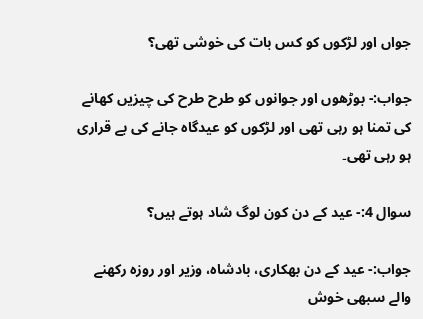جواں اور لڑکوں کو کس بات کی خوشی تھی؟

جواب:- بوڑھوں اور جوانوں کو طرح طرح کی چیزیں کھانے کی تمنا ہو رہی تھی اور لڑکوں کو عیدگاہ جانے کی بے قراری ہو رہی تھی۔

سوال 4:- عید کے دن کون لوگ شاد ہوتے ہیں؟

جواب:- عید کے دن بھکاری، بادشاہ، وزیر اور روزہ رکھنے والے سبھی خوش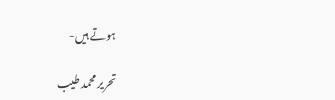ہوتے ہیں-

تحریر محمد طیب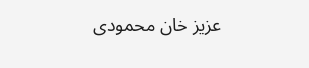عزیز خان محمودی